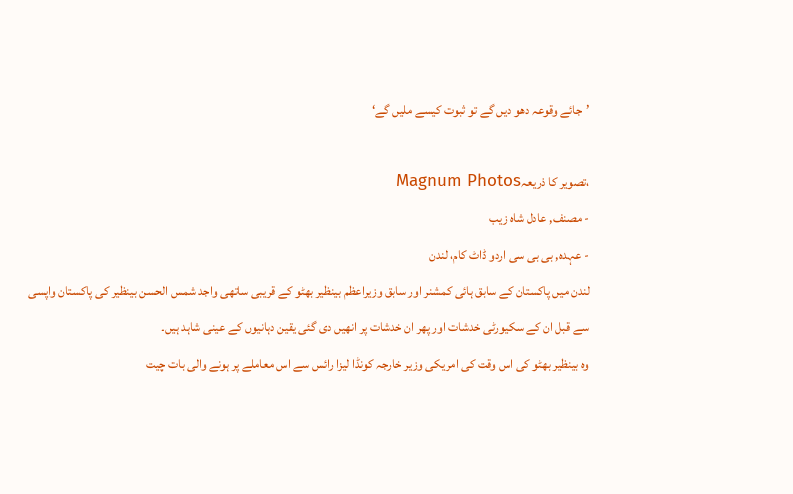’جائے وقوعہ دھو دیں گے تو ثبوت کیسے ملیں گے‘

،تصویر کا ذریعہMagnum Photos
- مصنف, عادل شاہ زیب
- عہدہ, بی بی سی اردو ڈاٹ کام، لندن
لندن میں پاکستان کے سابق ہائی کمشنر اور سابق وزیراعظم بینظیر بھٹو کے قریبی ساتھی واجد شمس الحسن بینظیر کی پاکستان واپسی سے قبل ان کے سکیورٹی خدشات اور پھر ان خدشات پر انھیں دی گئی یقین دہانیوں کے عینی شاہد ہیں۔
وہ بینظیر بھٹو کی اس وقت کی امریکی وزیر خارجہ کونڈا لیزا رائس سے اس معاملے پر ہونے والی بات چیت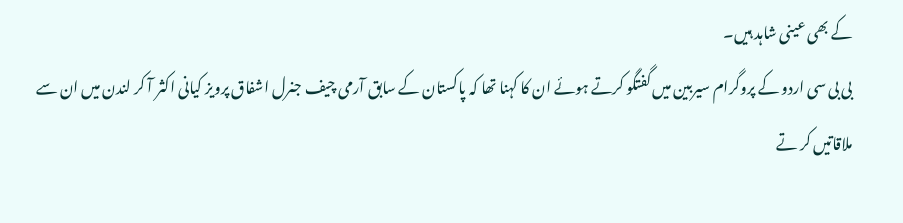کے بھی عینی شاہد ہیں۔
بی بی سی اردو کے پروگرام سیربین میں گفتگو کرتے ہوئے ان کا کہنا تھا کہ پاکستان کے سابق آرمی چیف جنرل اشفاق پرویز کیانی اکثر آ کر لندن میں ان سے ملاقاتیں کر تے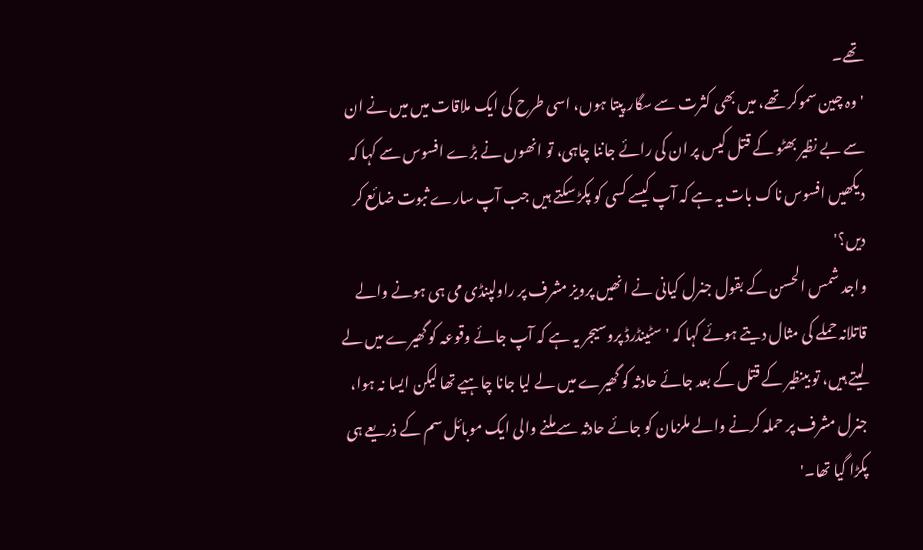تھے۔
'وہ چین سموکر تھے، میں بھی کثرت سے سگار پیتا ہوں، اسی طرح کی ایک ملاقات میں میں نے ان سے بے نظیر بھٹو کے قتل کیس پر ان کی رائے جاننا چاہی، تو انھوں نے بڑے افسوس سے کہا کہ دیکھیں افسوس ناک بات یہ ہے کہ آپ کیسے کسی کو پکڑ سکتے ہیں جب آپ سارے ثبوت ضائع کر دیں؟'
واجد شمس الحسن کے بقول جنرل کیانی نے انھیں پرویز مشرف پر راولپنڈی می ہی ہونے والے قاتلانہ حملے کی مثال دیتے ہوئے کہا کہ 'سٹینڈرڈ پروسیجر یہ ہے کہ آپ جائے وقوعہ کو گھیرے میں لے لیتے ہیں، تو بینظیر کے قتل کے بعد جائے حادثہ کو گھیرے میں لے لیا جانا چاہیے تھا لیکن ایسا نہ ہوا، جنرل مشرف پر حملہ کرنے والے ملزمان کو جائے حادثہ سے ملنے والی ایک موبائل سم کے ذریعے ہی پکڑا گیا تھا۔'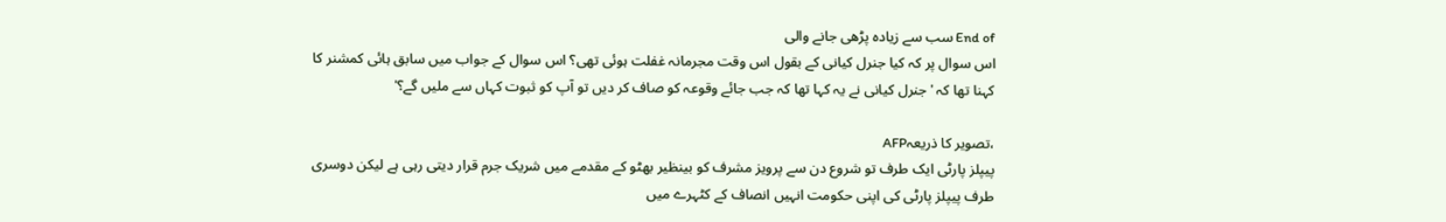End of سب سے زیادہ پڑھی جانے والی
اس سوال پر کہ کیا جنرل کیانی کے بقول اس وقت مجرمانہ غفلت ہوئی تھی؟ اس سوال کے جواب میں سابق ہائی کمشنر کا کہنا تھا کہ 'جنرل کیانی نے یہ کہا تھا کہ جب جائے وقوعہ کو صاف کر دیں تو آپ کو ثبوت کہاں سے ملیں گے؟'

،تصویر کا ذریعہAFP
پیپلز پارٹی ایک طرف تو شروع دن سے پرویز مشرف کو بینظیر بھٹو کے مقدمے میں شریک جرم قرار دیتی رہی ہے لیکن دوسری طرف پیپلز پارٹی کی اپنی حکومت انہیں انصاف کے کٹہرے میں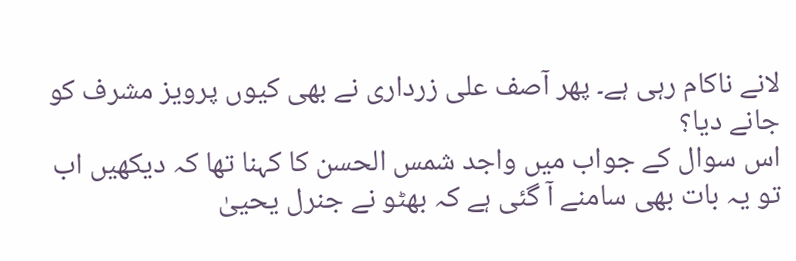لانے ناکام رہی ہے۔ پھر آصف علی زرداری نے بھی کیوں پرویز مشرف کو جانے دیا؟
اس سوال کے جواب میں واجد شمس الحسن کا کہنا تھا کہ دیکھیں اب تو یہ بات بھی سامنے آ گئی ہے کہ بھٹو نے جنرل یحییٰ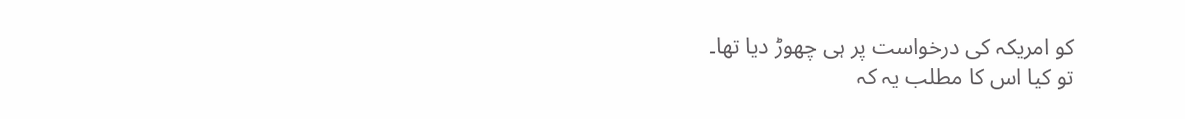کو امریکہ کی درخواست پر ہی چھوڑ دیا تھا۔
تو کیا اس کا مطلب یہ کہ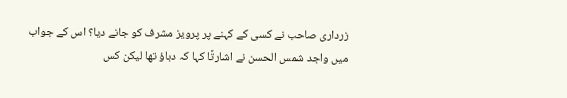زرداری صاحب نے کسی کے کہنے پر پرویز مشرف کو جانے دیا؟ اس کے جواب میں واجد شمس الحسن نے اشارتًا کہا کہ دباؤ تھا لیکن کس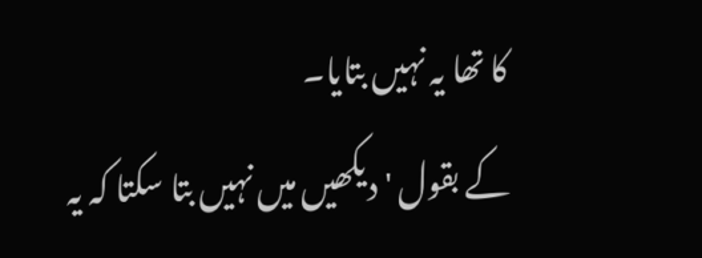کا تھا یہ نہیں بتایا۔
کے بقول 'دیکھیں میں نہیں بتا سکتا کہ یہ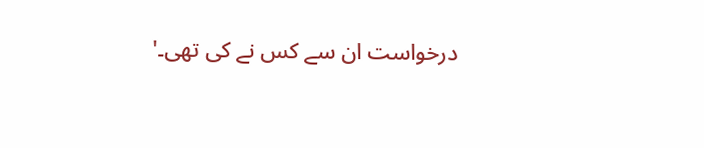درخواست ان سے کس نے کی تھی۔'